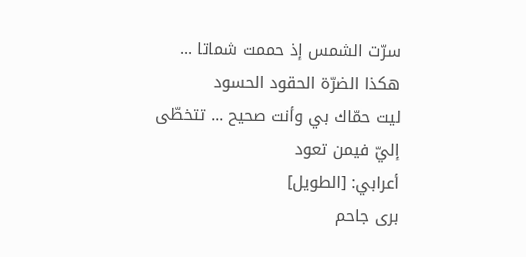سرّت الشمس إذ حممت شماتا ... هكذا الضرّة الحقود الحسود
ليت حمّاك بي وأنت صحيح ... تتخطّى إليّ فيمن تعود
أعرابي: [الطويل]
برى جاحم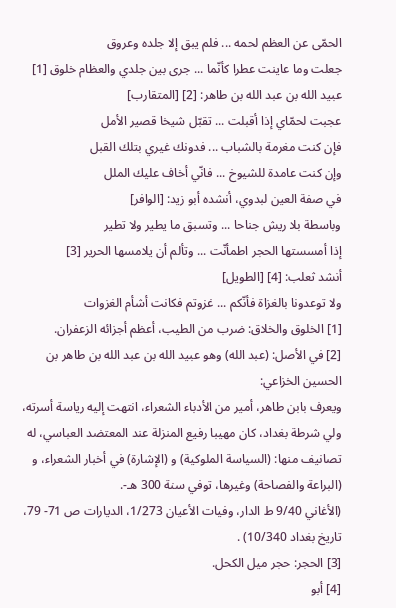الحمّى عن العظم لحمه ... فلم يبق إلا جلده وعروق
جعلت وما عاينت عطرا كأنّما ... جرى بين جلدي والعظام خلوق [1]
عبيد الله بن عبد الله بن طاهر: [2] [المتقارب]
عجبت لحمّاي إذا أقبلت ... تقبّل شيخا قصير الأمل
فإن كنت مغرمة بالشباب ... فدونك غيري بتلك القبل
وإن كنت عامدة للشيوخ ... فانّي أخاف عليك الملل
في صفة العين لبدوي، أنشده أبو زيد: [الوافر]
وباسطة بلا ريش جناحا ... وتسبق ما يطير ولا تطير
إذا أمسستها الحجر اطمأنّت ... وتألم أن يلامسها الحرير [3]
أنشد ثعلب: [4] [الطويل]
ولا توعدونا بالغزاة فأنّكم ... غزوتم فكانت أشأم الغزوات
[1] الخلوق والخلاق: ضرب من الطيب، أعظم أجزائه الزعفران.
[2] في الأصل: (عبد الله) وهو عبيد الله بن عبد الله بن طاهر بن الحسين الخزاعي:
ويعرف بابن طاهر، أمير من الأدباء الشعراء، انتهت إليه رياسة أسرته، ولي شرطة بغداد، كان مهيبا رفيع المنزلة عند المعتضد العباسي، له تصانيف منها: (السياسة الملوكية) و (الإشارة) في أخبار الشعراء، و (البراعة والفصاحة) وغيرها، توفي سنة 300 هـ-.
(الأغاني 9/40 ط الدار، وفيات الأعيان 1/273، الديارات ص 71- 79، تاريخ بغداد 10/340) .
[3] الحجر: حجر ميل الكحل.
[4] أبو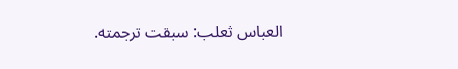العباس ثعلب: سبقت ترجمته.